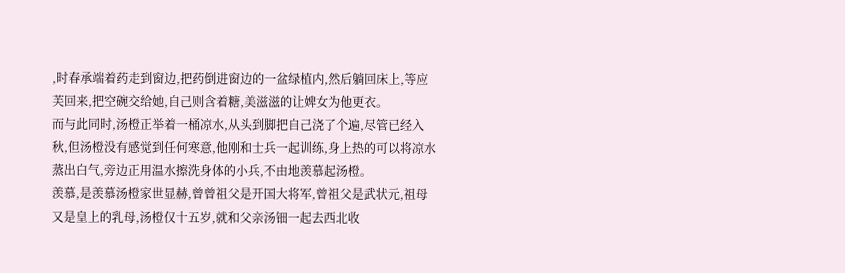,时春承端着药走到窗边,把药倒进窗边的一盆绿植内,然后躺回床上,等应芙回来,把空碗交给她,自己则含着糖,美滋滋的让婢女为他更衣。
而与此同时,汤橙正举着一桶凉水,从头到脚把自己浇了个遍,尽管已经入秋,但汤橙没有感觉到任何寒意,他刚和士兵一起训练,身上热的可以将凉水蒸出白气,旁边正用温水擦洗身体的小兵,不由地羡慕起汤橙。
羡慕,是羡慕汤橙家世显赫,曾曾祖父是开国大将军,曾祖父是武状元,祖母又是皇上的乳母,汤橙仅十五岁,就和父亲汤钿一起去西北收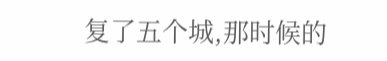复了五个城,那时候的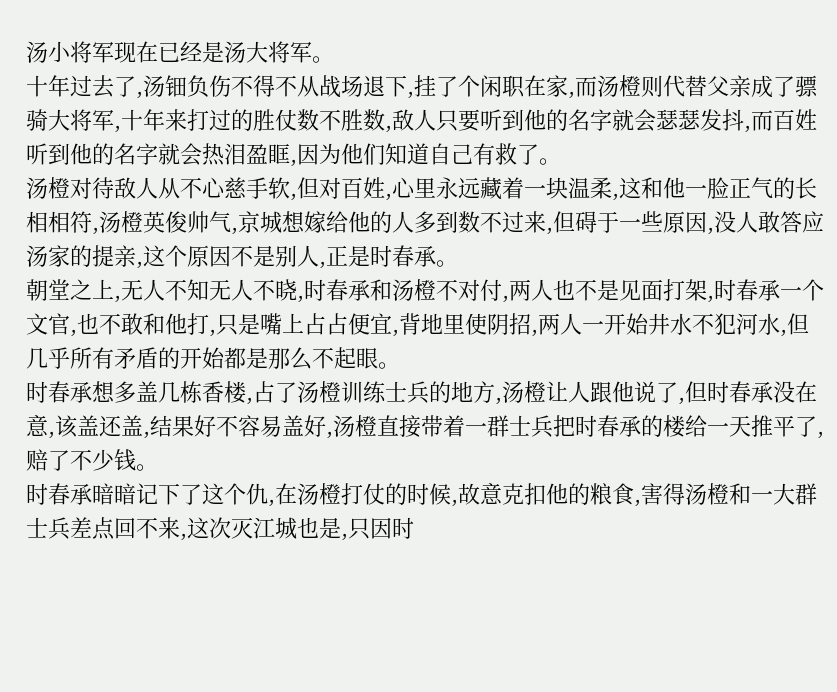汤小将军现在已经是汤大将军。
十年过去了,汤钿负伤不得不从战场退下,挂了个闲职在家,而汤橙则代替父亲成了骠骑大将军,十年来打过的胜仗数不胜数,敌人只要听到他的名字就会瑟瑟发抖,而百姓听到他的名字就会热泪盈眶,因为他们知道自己有救了。
汤橙对待敌人从不心慈手软,但对百姓,心里永远藏着一块温柔,这和他一脸正气的长相相符,汤橙英俊帅气,京城想嫁给他的人多到数不过来,但碍于一些原因,没人敢答应汤家的提亲,这个原因不是别人,正是时春承。
朝堂之上,无人不知无人不晓,时春承和汤橙不对付,两人也不是见面打架,时春承一个文官,也不敢和他打,只是嘴上占占便宜,背地里使阴招,两人一开始井水不犯河水,但几乎所有矛盾的开始都是那么不起眼。
时春承想多盖几栋香楼,占了汤橙训练士兵的地方,汤橙让人跟他说了,但时春承没在意,该盖还盖,结果好不容易盖好,汤橙直接带着一群士兵把时春承的楼给一天推平了,赔了不少钱。
时春承暗暗记下了这个仇,在汤橙打仗的时候,故意克扣他的粮食,害得汤橙和一大群士兵差点回不来,这次灭江城也是,只因时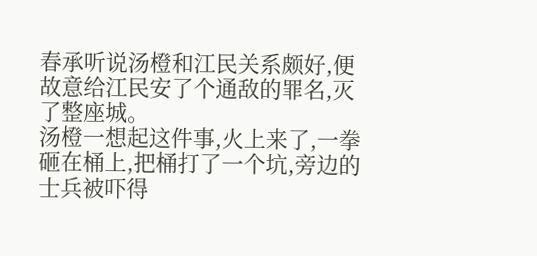春承听说汤橙和江民关系颇好,便故意给江民安了个通敌的罪名,灭了整座城。
汤橙一想起这件事,火上来了,一拳砸在桶上,把桶打了一个坑,旁边的士兵被吓得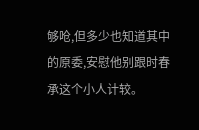够呛,但多少也知道其中的原委,安慰他别跟时春承这个小人计较。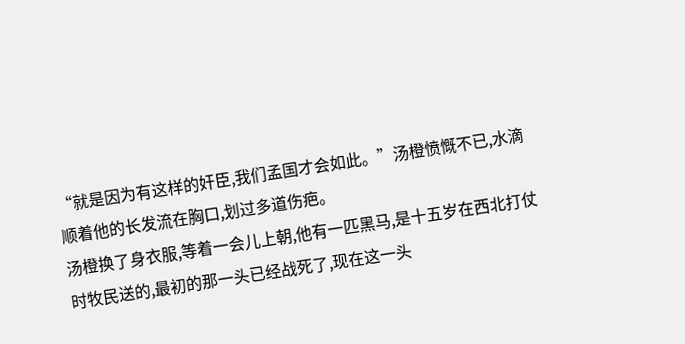“就是因为有这样的奸臣,我们孟国才会如此。”汤橙愤慨不已,水滴顺着他的长发流在胸口,划过多道伤疤。
汤橙换了身衣服,等着一会儿上朝,他有一匹黑马,是十五岁在西北打仗时牧民送的,最初的那一头已经战死了,现在这一头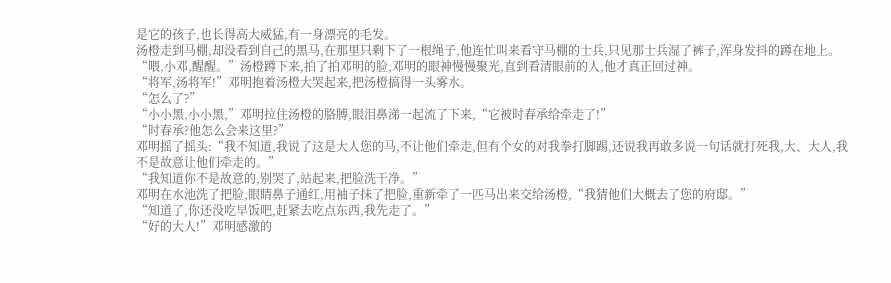是它的孩子,也长得高大威猛,有一身漂亮的毛发。
汤橙走到马棚,却没看到自己的黑马,在那里只剩下了一根绳子,他连忙叫来看守马棚的士兵,只见那士兵湿了裤子,浑身发抖的蹲在地上。
“喂,小邓,醒醒。”汤橙蹲下来,拍了拍邓明的脸,邓明的眼神慢慢聚光,直到看清眼前的人,他才真正回过神。
“将军,汤将军!”邓明抱着汤橙大哭起来,把汤橙搞得一头雾水。
“怎么了?”
“小小黑,小小黑,”邓明拉住汤橙的胳膊,眼泪鼻涕一起流了下来,“它被时春承给牵走了!”
“时春承?他怎么会来这里?”
邓明摇了摇头:“我不知道,我说了这是大人您的马,不让他们牵走,但有个女的对我拳打脚踢,还说我再敢多说一句话就打死我,大、大人,我不是故意让他们牵走的。”
“我知道你不是故意的,别哭了,站起来,把脸洗干净。”
邓明在水池洗了把脸,眼睛鼻子通红,用袖子抹了把脸,重新牵了一匹马出来交给汤橙,“我猜他们大概去了您的府邸。”
“知道了,你还没吃早饭吧,赶紧去吃点东西,我先走了。”
“好的大人!”邓明感激的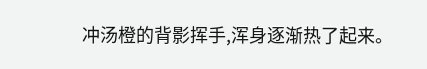冲汤橙的背影挥手,浑身逐渐热了起来。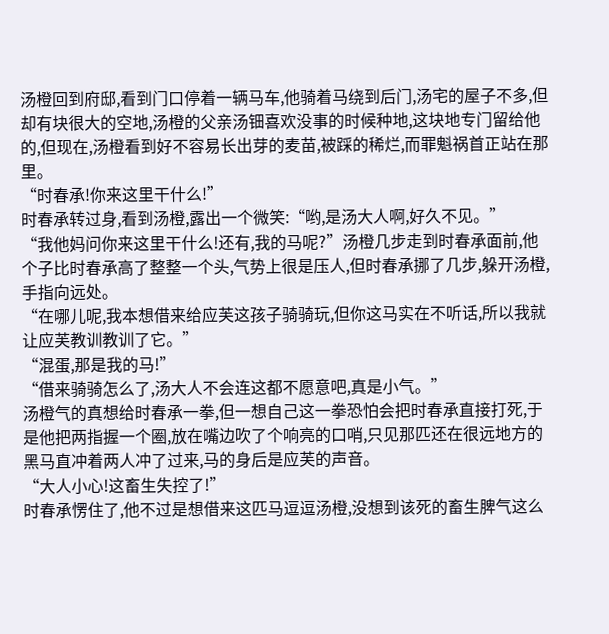汤橙回到府邸,看到门口停着一辆马车,他骑着马绕到后门,汤宅的屋子不多,但却有块很大的空地,汤橙的父亲汤钿喜欢没事的时候种地,这块地专门留给他的,但现在,汤橙看到好不容易长出芽的麦苗,被踩的稀烂,而罪魁祸首正站在那里。
“时春承!你来这里干什么!”
时春承转过身,看到汤橙,露出一个微笑:“哟,是汤大人啊,好久不见。”
“我他妈问你来这里干什么!还有,我的马呢?”汤橙几步走到时春承面前,他个子比时春承高了整整一个头,气势上很是压人,但时春承挪了几步,躲开汤橙,手指向远处。
“在哪儿呢,我本想借来给应芙这孩子骑骑玩,但你这马实在不听话,所以我就让应芙教训教训了它。”
“混蛋,那是我的马!”
“借来骑骑怎么了,汤大人不会连这都不愿意吧,真是小气。”
汤橙气的真想给时春承一拳,但一想自己这一拳恐怕会把时春承直接打死,于是他把两指握一个圈,放在嘴边吹了个响亮的口哨,只见那匹还在很远地方的黑马直冲着两人冲了过来,马的身后是应芙的声音。
“大人小心!这畜生失控了!”
时春承愣住了,他不过是想借来这匹马逗逗汤橙,没想到该死的畜生脾气这么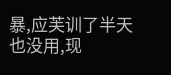暴,应芙训了半天也没用,现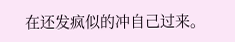在还发疯似的冲自己过来。